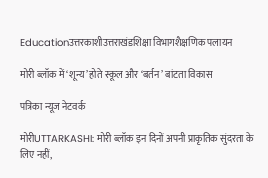Educationउत्तरकाशीउत्तराखंडशिक्षा विभागशैक्षणिक पलायन

मोरी ब्लॉक में ‘शून्य’ होते स्कूल और ‘बर्तन’ बांटता विकास

पत्रिका न्यूज नेटवर्क

मोरीUTTARKASHI: मोरी ब्लॉक इन दिनों अपनी प्राकृतिक सुंदरता के लिए नहीं,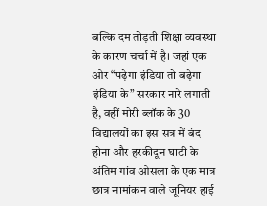बल्कि दम तोड़ती शिक्षा व्यवस्था के कारण चर्चा में है। जहां एक ओर “पढ़ेगा इंडिया तो बढ़ेगा इंडिया के” सरकार नारे लगाती है, वहीं मोरी ब्लॉक के 30 विद्यालयों का इस सत्र में बंद होना और हरकीदून घाटी के अंतिम गांव ओसला के एक मात्र छात्र नामांकन वाले जूनियर हाई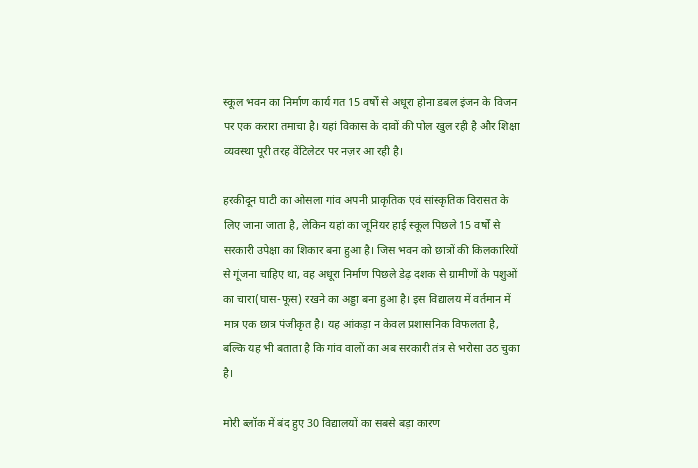स्कूल भवन का निर्माण कार्य गत 15 वर्षों से अधूरा होना डबल इंजन के विजन पर एक करारा तमाचा है। यहां विकास के दावों की पोल खुल रही है और शिक्षा व्यवस्था पूरी तरह वेंटिलेटर पर नज़र आ रही है।

हरकीदून घाटी का ओसला गांव अपनी प्राकृतिक एवं सांस्कृतिक विरासत के लिए जाना जाता है, लेकिन यहां का जूनियर हाई स्कूल पिछले 15 वर्षों से सरकारी उपेक्षा का शिकार बना हुआ है। जिस भवन को छात्रों की किलकारियों से गूंजना चाहिए था, वह अधूरा निर्माण पिछले डेढ़ दशक से ग्रामीणों के पशुओं का चारा(घास-फूस) रखने का अड्डा बना हुआ है। इस विद्यालय में वर्तमान में मात्र एक छात्र पंजीकृत है। यह आंकड़ा न केवल प्रशासनिक विफलता है, बल्कि यह भी बताता है कि गांव वालों का अब सरकारी तंत्र से भरोसा उठ चुका है।

मोरी ब्लॉक में बंद हुए 30 विद्यालयों का सबसे बड़ा कारण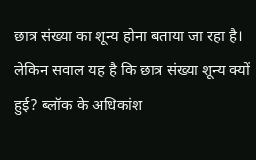छात्र संख्या का शून्य होना बताया जा रहा है। लेकिन सवाल यह है कि छात्र संख्या शून्य क्यों हुई? ब्लॉक के अधिकांश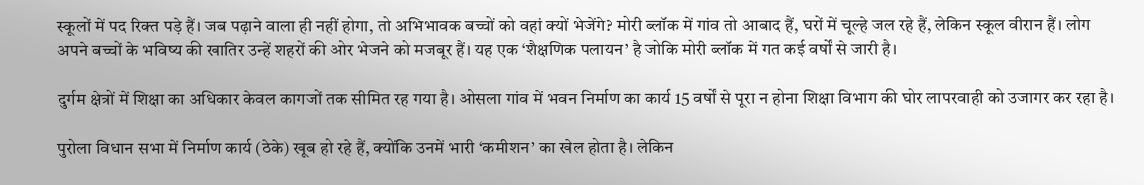स्कूलों में पद रिक्त पड़े हैं। जब पढ़ाने वाला ही नहीं होगा, तो अभिभावक बच्चों को वहां क्यों भेजेंगे? मोरी ब्लॉक में गांव तो आबाद हैं, घरों में चूल्हे जल रहे हैं, लेकिन स्कूल वीरान हैं। लोग अपने बच्चों के भविष्य की खातिर उन्हें शहरों की ओर भेजने को मजबूर हैं। यह एक ‘शैक्षणिक पलायन’ है जोकि मोरी ब्लॉक में गत कई वर्षों से जारी है।

दुर्गम क्षेत्रों में शिक्षा का अधिकार केवल कागजों तक सीमित रह गया है। ओसला गांव में भवन निर्माण का कार्य 15 वर्षों से पूरा न होना शिक्षा विभाग की घोर लापरवाही को उजागर कर रहा है।

पुरोला विधान सभा में निर्माण कार्य (ठेके) खूब हो रहे हैं, क्योंकि उनमें भारी ‘कमीशन’ का खेल होता है। लेकिन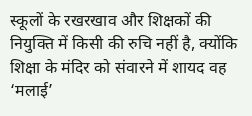स्कूलों के रखरखाव और शिक्षकों की नियुक्ति में किसी की रुचि नहीं है, क्योंकि शिक्षा के मंदिर को संवारने में शायद वह ‘मलाई’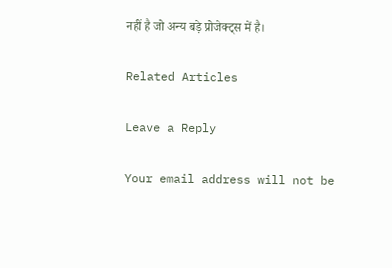नहीं है जो अन्य बड़े प्रोजेक्ट्स में है।

Related Articles

Leave a Reply

Your email address will not be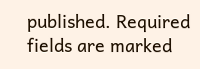published. Required fields are marked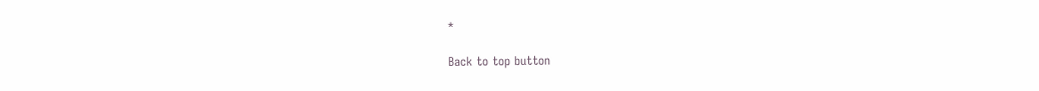*

Back to top button